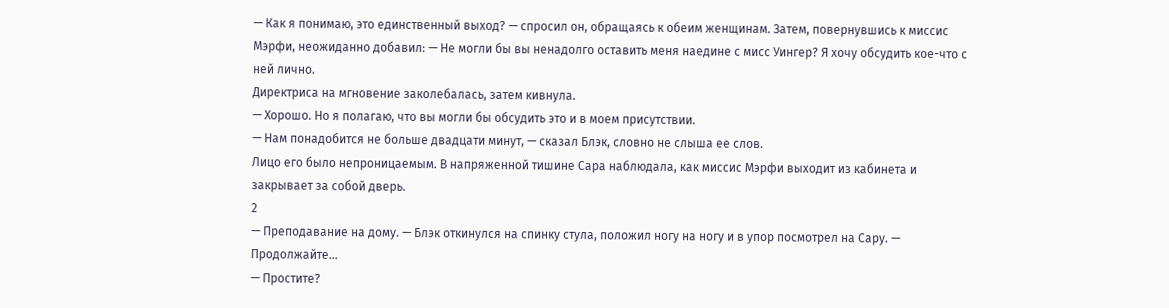— Как я понимаю, это единственный выход? — спросил он, обращаясь к обеим женщинам. Затем, повернувшись к миссис Мэрфи, неожиданно добавил: — Не могли бы вы ненадолго оставить меня наедине с мисс Уингер? Я хочу обсудить кое-что с ней лично.
Директриса на мгновение заколебалась, затем кивнула.
— Хорошо. Но я полагаю, что вы могли бы обсудить это и в моем присутствии.
— Нам понадобится не больше двадцати минут, — сказал Блэк, словно не слыша ее слов.
Лицо его было непроницаемым. В напряженной тишине Сара наблюдала, как миссис Мэрфи выходит из кабинета и закрывает за собой дверь.
2
— Преподавание на дому. — Блэк откинулся на спинку стула, положил ногу на ногу и в упор посмотрел на Сару. — Продолжайте…
— Простите?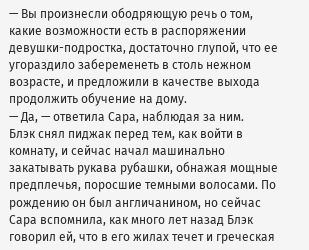— Вы произнесли ободряющую речь о том, какие возможности есть в распоряжении девушки-подростка, достаточно глупой, что ее угораздило забеременеть в столь нежном возрасте, и предложили в качестве выхода продолжить обучение на дому.
— Да, — ответила Сара, наблюдая за ним.
Блэк снял пиджак перед тем, как войти в комнату, и сейчас начал машинально закатывать рукава рубашки, обнажая мощные предплечья, поросшие темными волосами. По рождению он был англичанином, но сейчас Сара вспомнила, как много лет назад Блэк говорил ей, что в его жилах течет и греческая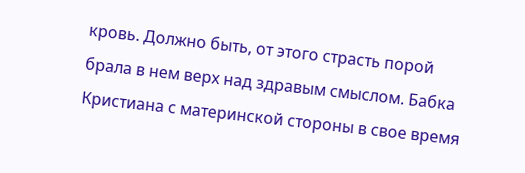кровь. Должно быть, от этого страсть порой брала в нем верх над здравым смыслом. Бабка Кристиана с материнской стороны в свое время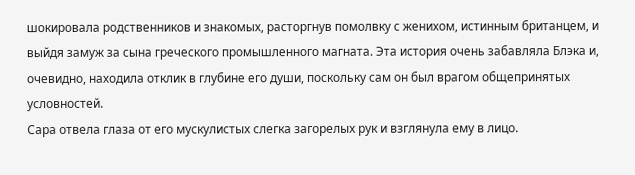шокировала родственников и знакомых, расторгнув помолвку с женихом, истинным британцем, и выйдя замуж за сына греческого промышленного магната. Эта история очень забавляла Блэка и, очевидно, находила отклик в глубине его души, поскольку сам он был врагом общепринятых условностей.
Сара отвела глаза от его мускулистых слегка загорелых рук и взглянула ему в лицо.